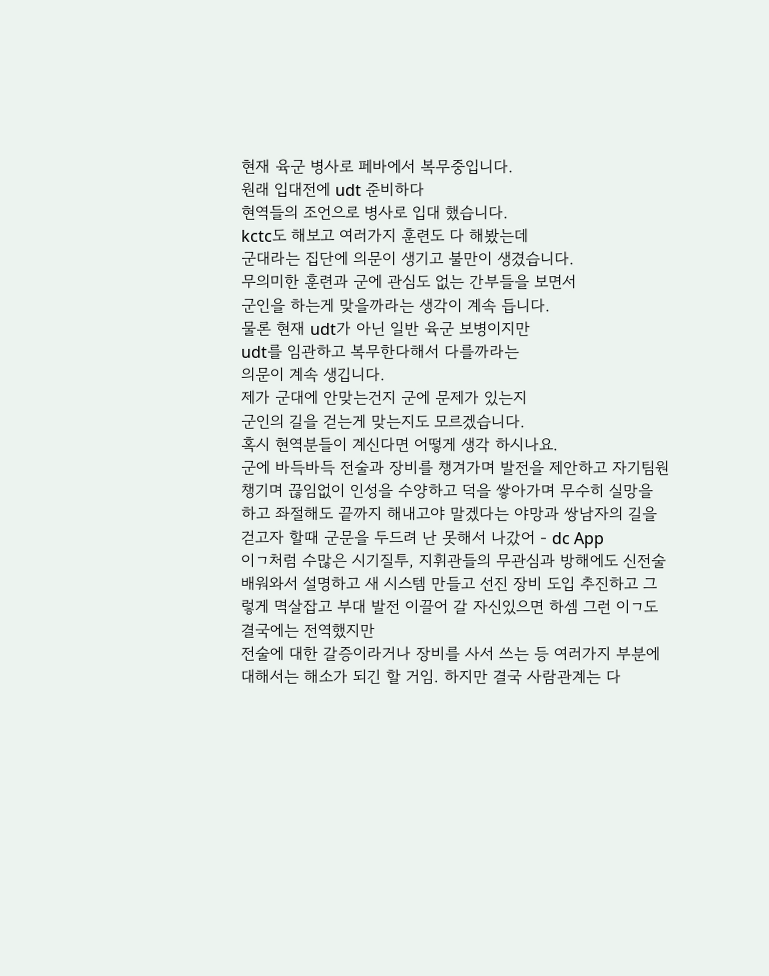현재 육군 병사로 페바에서 복무중입니다.
원래 입대전에 udt 준비하다
현역들의 조언으로 병사로 입대 했습니다.
kctc도 해보고 여러가지 훈련도 다 해봤는데
군대라는 집단에 의문이 생기고 불만이 생겼습니다.
무의미한 훈련과 군에 관심도 없는 간부들을 보면서
군인을 하는게 맞을까라는 생각이 계속 듭니다.
물론 현재 udt가 아닌 일반 육군 보병이지만
udt를 임관하고 복무한다해서 다를까라는
의문이 계속 생깁니다.
제가 군대에 안맞는건지 군에 문제가 있는지
군인의 길을 걷는게 맞는지도 모르겠습니다.
혹시 현역분들이 계신다면 어떻게 생각 하시나요.
군에 바득바득 전술과 장비를 챙겨가며 발전을 제안하고 자기팀원 챙기며 끊임없이 인성을 수양하고 덕을 쌓아가며 무수히 실망을 하고 좌절해도 끝까지 해내고야 말겠다는 야망과 쌍남자의 길을 걷고자 할때 군문을 두드려 난 못해서 나갔어 - dc App
이ㄱ처럼 수많은 시기질투, 지휘관들의 무관심과 방해에도 신전술 배워와서 설명하고 새 시스템 만들고 선진 장비 도입 추진하고 그렇게 멱살잡고 부대 발전 이끌어 갈 자신있으면 하셈 그런 이ㄱ도 결국에는 전역했지만
전술에 대한 갈증이라거나 장비를 사서 쓰는 등 여러가지 부분에 대해서는 해소가 되긴 할 거임. 하지만 결국 사람관계는 다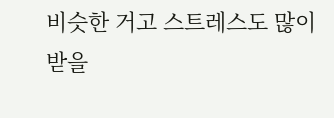비슷한 거고 스트레스도 많이 받을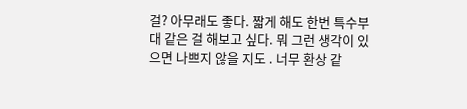걸? 아무래도 좋다. 짧게 해도 한번 특수부대 같은 걸 해보고 싶다. 뭐 그런 생각이 있으면 나쁘지 않을 지도 . 너무 환상 같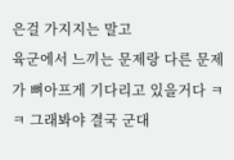은걸 가지지는 말고
육군에서 느끼는 문제랑 다른 문제가 뼈아프게 기다리고 있을거다 ㅋㅋ 그래봐야 결국 군대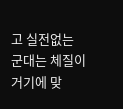고 실전없는 군대는 체질이 거기에 맞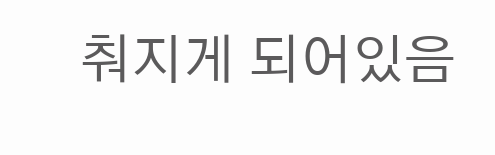춰지게 되어있음